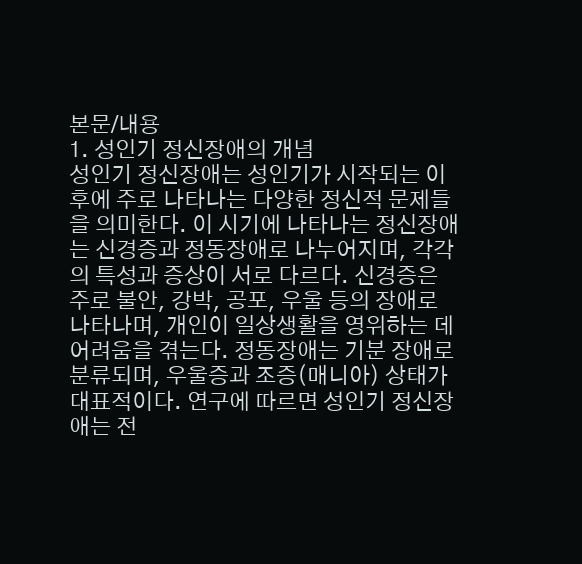본문/내용
1. 성인기 정신장애의 개념
성인기 정신장애는 성인기가 시작되는 이후에 주로 나타나는 다양한 정신적 문제들을 의미한다. 이 시기에 나타나는 정신장애는 신경증과 정동장애로 나누어지며, 각각의 특성과 증상이 서로 다르다. 신경증은 주로 불안, 강박, 공포, 우울 등의 장애로 나타나며, 개인이 일상생활을 영위하는 데 어려움을 겪는다. 정동장애는 기분 장애로 분류되며, 우울증과 조증(매니아) 상태가 대표적이다. 연구에 따르면 성인기 정신장애는 전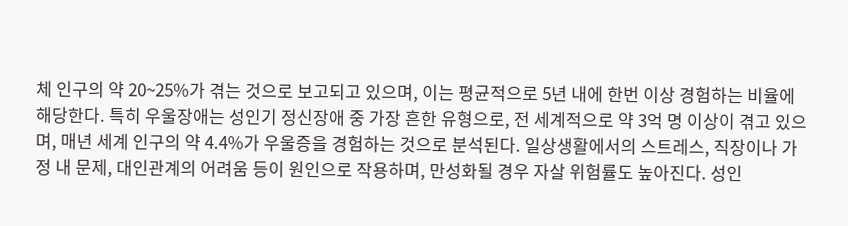체 인구의 약 20~25%가 겪는 것으로 보고되고 있으며, 이는 평균적으로 5년 내에 한번 이상 경험하는 비율에 해당한다. 특히 우울장애는 성인기 정신장애 중 가장 흔한 유형으로, 전 세계적으로 약 3억 명 이상이 겪고 있으며, 매년 세계 인구의 약 4.4%가 우울증을 경험하는 것으로 분석된다. 일상생활에서의 스트레스, 직장이나 가정 내 문제, 대인관계의 어려움 등이 원인으로 작용하며, 만성화될 경우 자살 위험률도 높아진다. 성인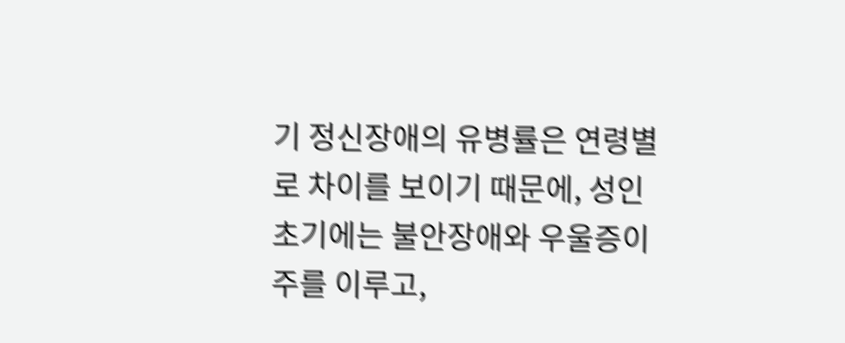기 정신장애의 유병률은 연령별로 차이를 보이기 때문에, 성인 초기에는 불안장애와 우울증이 주를 이루고,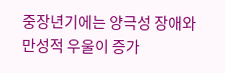중장년기에는 양극성 장애와 만성적 우울이 증가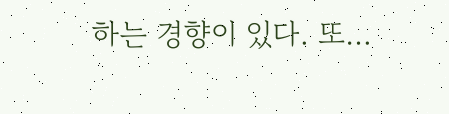하는 경향이 있다. 또…